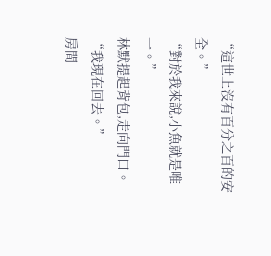“這世上沒有百分之百的安全。”
“對於我來說,小魚就是唯一。”
林默提起背包,走向門口。
“我現在回去。”
房間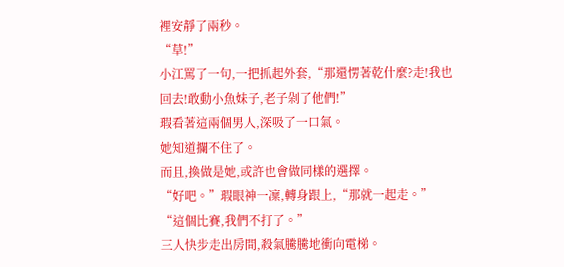裡安靜了兩秒。
“草!”
小江罵了一句,一把抓起外套,“那還愣著乾什麼?走!我也回去!敢動小魚妹子,老子剁了他們!”
瑕看著這兩個男人,深吸了一口氣。
她知道攔不住了。
而且,換做是她,或許也會做同樣的選擇。
“好吧。”瑕眼神一凜,轉身跟上,“那就一起走。”
“這個比賽,我們不打了。”
三人快步走出房間,殺氣騰騰地衝向電梯。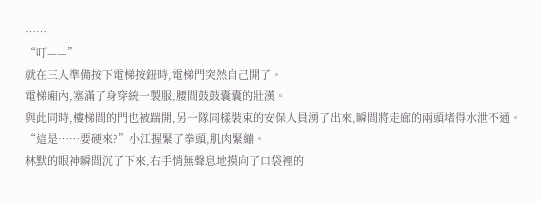……
“叮——”
就在三人準備按下電梯按鈕時,電梯門突然自己開了。
電梯廂內,塞滿了身穿統一製服,腰間鼓鼓囊囊的壯漢。
與此同時,樓梯間的門也被踹開,另一隊同樣裝束的安保人員湧了出來,瞬間將走廊的兩頭堵得水泄不通。
“這是……要硬來?”小江握緊了拳頭,肌肉緊繃。
林默的眼神瞬間沉了下來,右手悄無聲息地摸向了口袋裡的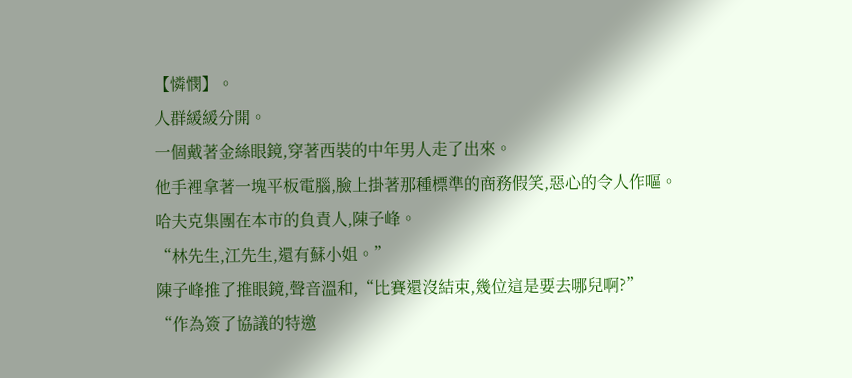【憐憫】。
人群緩緩分開。
一個戴著金絲眼鏡,穿著西裝的中年男人走了出來。
他手裡拿著一塊平板電腦,臉上掛著那種標準的商務假笑,惡心的令人作嘔。
哈夫克集團在本市的負責人,陳子峰。
“林先生,江先生,還有蘇小姐。”
陳子峰推了推眼鏡,聲音溫和,“比賽還沒結束,幾位這是要去哪兒啊?”
“作為簽了協議的特邀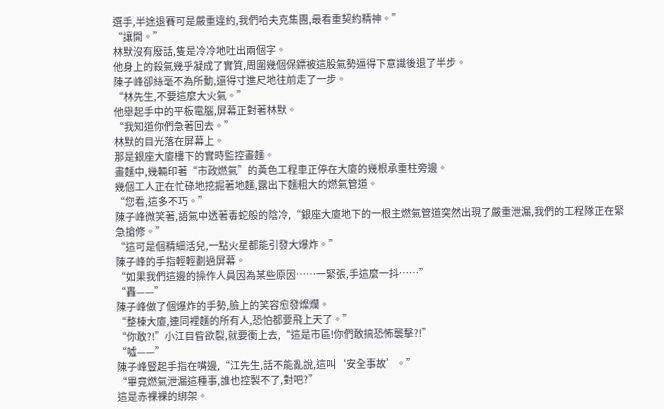選手,半途退賽可是嚴重違約,我們哈夫克集團,最看重契約精神。”
“讓開。”
林默沒有廢話,隻是冷冷地吐出兩個字。
他身上的殺氣幾乎凝成了實質,周圍幾個保鏢被這股氣勢逼得下意識後退了半步。
陳子峰卻絲毫不為所動,還得寸進尺地往前走了一步。
“林先生,不要這麼大火氣。”
他舉起手中的平板電腦,屏幕正對著林默。
“我知道你們急著回去。”
林默的目光落在屏幕上。
那是銀座大廈樓下的實時監控畫麵。
畫麵中,幾輛印著“市政燃氣”的黃色工程車正停在大廈的幾根承重柱旁邊。
幾個工人正在忙碌地挖掘著地麵,露出下麵粗大的燃氣管道。
“您看,這多不巧。”
陳子峰微笑著,語氣中透著毒蛇般的陰冷,“銀座大廈地下的一根主燃氣管道突然出現了嚴重泄漏,我們的工程隊正在緊急搶修。”
“這可是個精細活兒,一點火星都能引發大爆炸。”
陳子峰的手指輕輕劃過屏幕。
“如果我們這邊的操作人員因為某些原因……一緊張,手這麼一抖……”
“轟——”
陳子峰做了個爆炸的手勢,臉上的笑容愈發燦爛。
“整棟大廈,連同裡麵的所有人,恐怕都要飛上天了。”
“你敢?!”小江目眥欲裂,就要衝上去,“這是市區!你們敢搞恐怖襲擊?!”
“噓——”
陳子峰豎起手指在嘴邊,“江先生,話不能亂說,這叫‘安全事故’。”
“畢竟燃氣泄漏這種事,誰也控製不了,對吧?”
這是赤裸裸的綁架。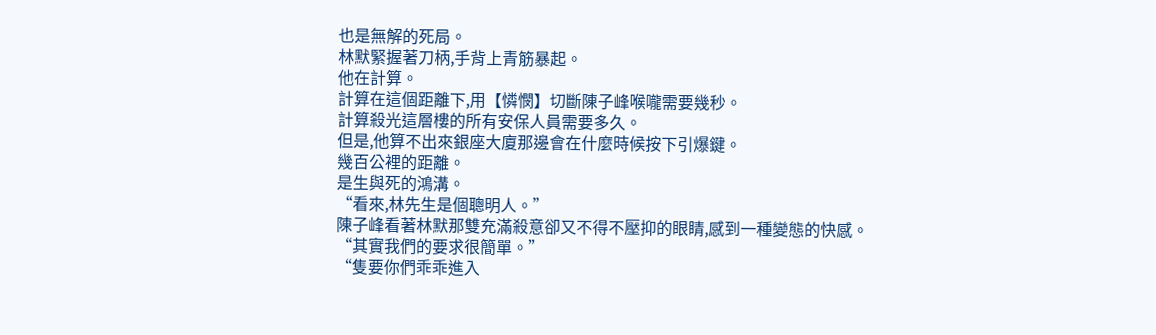也是無解的死局。
林默緊握著刀柄,手背上青筋暴起。
他在計算。
計算在這個距離下,用【憐憫】切斷陳子峰喉嚨需要幾秒。
計算殺光這層樓的所有安保人員需要多久。
但是,他算不出來銀座大廈那邊會在什麼時候按下引爆鍵。
幾百公裡的距離。
是生與死的鴻溝。
“看來,林先生是個聰明人。”
陳子峰看著林默那雙充滿殺意卻又不得不壓抑的眼睛,感到一種變態的快感。
“其實我們的要求很簡單。”
“隻要你們乖乖進入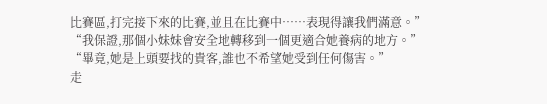比賽區,打完接下來的比賽,並且在比賽中……表現得讓我們滿意。”
“我保證,那個小妹妹會安全地轉移到一個更適合她養病的地方。”
“畢竟,她是上頭要找的貴客,誰也不希望她受到任何傷害。”
走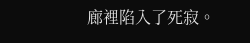廊裡陷入了死寂。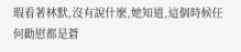瑕看著林默,沒有說什麼,她知道,這個時候任何勸慰都是蒼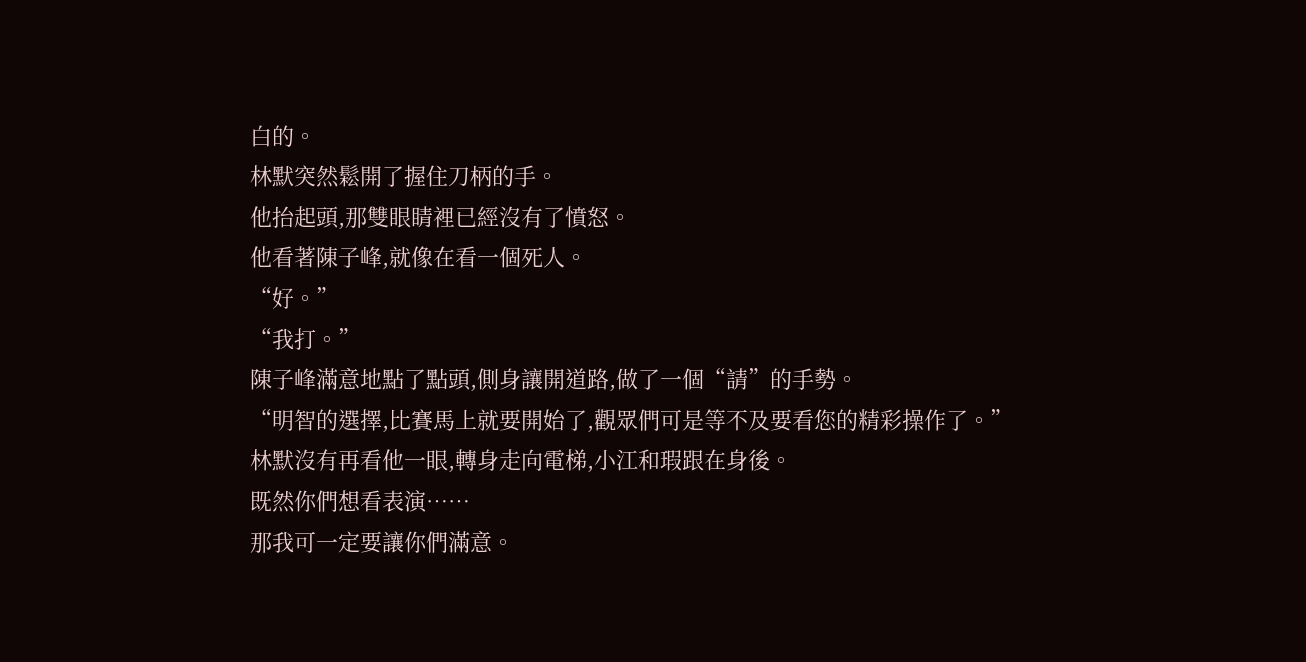白的。
林默突然鬆開了握住刀柄的手。
他抬起頭,那雙眼睛裡已經沒有了憤怒。
他看著陳子峰,就像在看一個死人。
“好。”
“我打。”
陳子峰滿意地點了點頭,側身讓開道路,做了一個“請”的手勢。
“明智的選擇,比賽馬上就要開始了,觀眾們可是等不及要看您的精彩操作了。”
林默沒有再看他一眼,轉身走向電梯,小江和瑕跟在身後。
既然你們想看表演……
那我可一定要讓你們滿意。